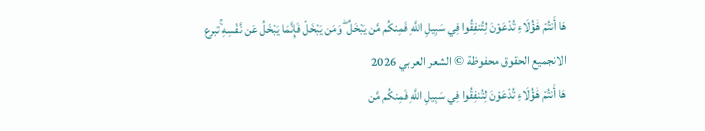هَا أَنتُمْ هَٰؤُلَاءِ تُدْعَوْنَ لِتُنفِقُوا فِي سَبِيلِ اللَّهِ فَمِنكُم مَّن يَبْخَلُ ۖ وَمَن يَبْخَلْ فَإِنَّمَا يَبْخَلُ عَن نَّفْسِهِ ۚتبرع الانجميع الحقوق محفوظة © الشعر العربي 2026
هَا أَنتُمْ هَٰؤُلَاءِ تُدْعَوْنَ لِتُنفِقُوا فِي سَبِيلِ اللَّهِ فَمِنكُم مَّن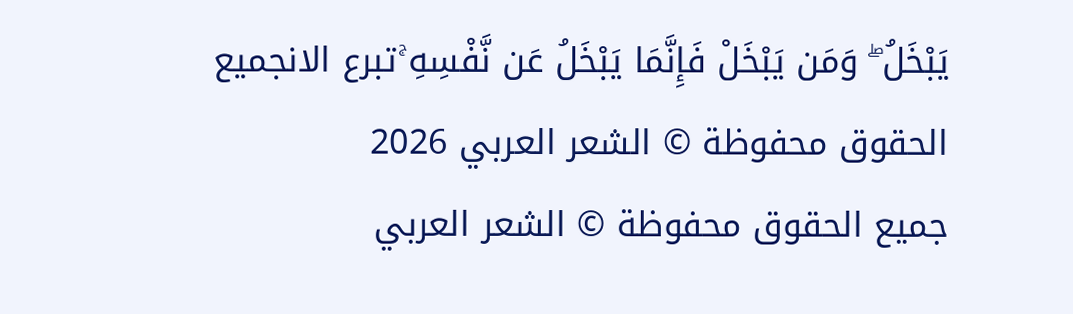يَبْخَلُ ۖ وَمَن يَبْخَلْ فَإِنَّمَا يَبْخَلُ عَن نَّفْسِهِ ۚتبرع الانجميع الحقوق محفوظة © الشعر العربي 2026
جميع الحقوق محفوظة © الشعر العربي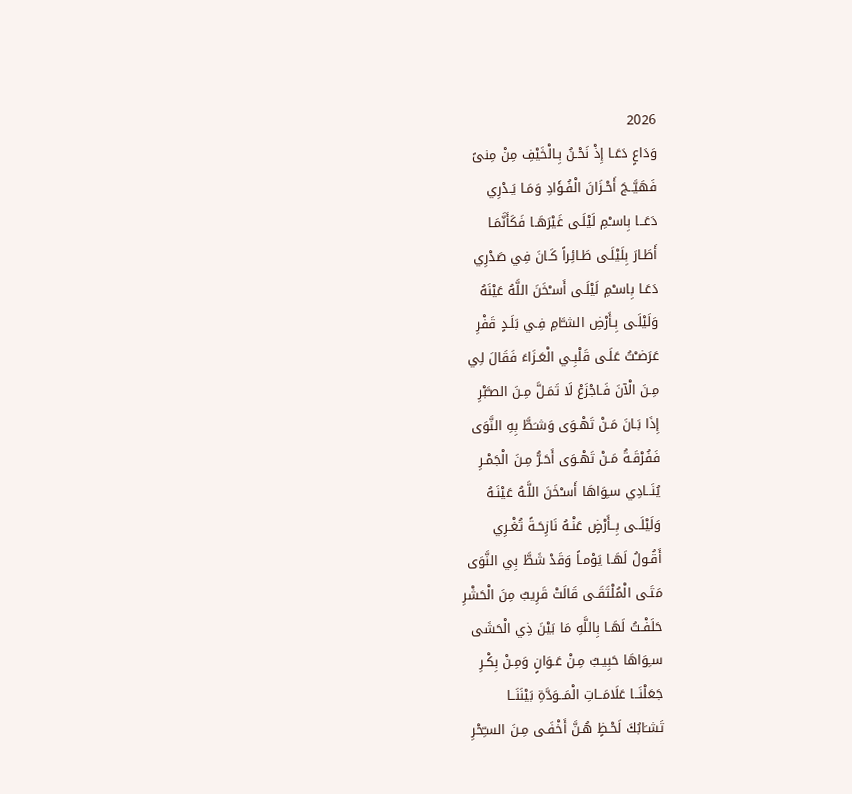2026
وَدَاعٍ دَعَـا إِذْ نَحْـنُ بِـالْخَيْفِ مِنْ مِنىً
فَهَيَّــجَ أَحْـزَانَ الْفُـؤَادِ وَمَـا يَـدْرِي
دَعَــا بِاسـْمِ لَيْلَـى غَيْرَهَـا فَكَأَنَّمَـا
أَطَـارَ بِلَيْلَـى طَـائِراً كَـانَ فِي صَدْرِي
دَعَـا بِاسـْمِ لَيْلَـى أَسـْخَنَ اللَّهُ عَيْنَهُ
وَلَيْلَـى بِـأَرْضِ الشـَّامِ فِـي بَلَـدٍ قَفْرِ
عَرَضـْتُ عَلَـى قَلْبِـي الْعَـزَاءَ فَقَالَ لِي
مِـنَ الْآنَ فَـاجْزَعْ لَا تَمَـلَّ مِـنَ الصـَّبْرِ
إِذَا بَـانَ مَـنْ تَهْـوَى وَشـَطَّ بِهِ النَّوَى
فَفُرْقَـةُ مَـنْ تَهْـوَى أَحَـرُّ مِـنَ الْجَمْـرِ
يُنَــادِي سـِوَاهَا أَسـْخَنَ اللَّـهُ عَيْنَـهُ
وَلَيْلَــى بِــأَرْضٍ عَنْـهُ نَازِحَـةً تُغْـرِي
أَقُـولُ لَهَـا يَوْمـاً وَقَدْ شَطَّ بِي النَّوَى
مَتَـى الْمُلْتَقَـى قَالَتْ قَرِيبٌ مِنَ الْحَشْرِ
حَلَفْـتُ لَهَـا بِاللَّهِ مَا بَيْنَ ذِي الْحَشَى
سـِوَاهَا حَبِيـبٌ مِـنْ عَـوَانٍ وَمِـنْ بِكْـرِ
جَعَلْنَــا عَلَامَــاتِ الْمَــوَدَّةِ بَيْنَنَــا
تَشـَابُكَ لَحْـظٍ هُـنَّ أَخْفَـى مِـنَ السـِّحْرِ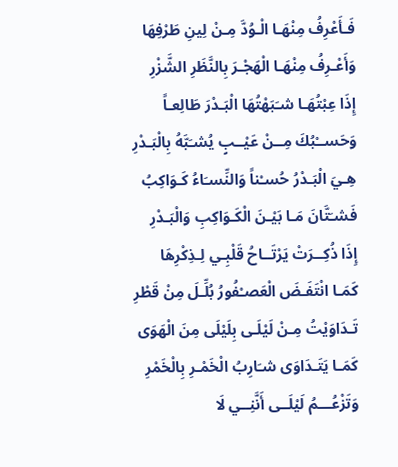فَـأَعْرِفُ مِنْهَـا الْـوُدَّ مِـنْ لِينِ طَرْفِهَا
وَأَعْـرِفُ مِنْهَـا الْهَجْـرَ بِالنَّظَرِ الشَّزْرِ
إِذَا عِبْتُهَـا شـَبَهْتُهَا الْبَـدْرَ طَالِعـاً
وَحَســْبُكَ مِــنْ عَيْــبٍ يُشـَبَّهُ بِالْبَـدْرِ
هِـيَ الْبَـدْرُ حُسـْناً وَالنِّسـَاءُ كَـوَاكِبُ
فَشـَتَّانَ مَـا بَيْـنَ الْكَـوَاكِبِ وَالْبَـدْرِ
إِذَا ذُكِــرَتْ يَرْتَــاحُ قَلْبِـي لِـذِكْرِهَا
كَمَـا انْتَفَـضَ الْعَصـْفُورُ بُلِّـلَ مِنْ قَطْرِ
تَـدَاوَيْتُ مِـنْ لَيْلَـى بِلَيْلَى مِنَ الْهَوَى
كَمَـا يَتَـدَاوَى شـَارِبُ الْخَمْـرِ بِالْخَمْرِ
وَتَزْعُـــمُ لَيْلَــى أَنَّنِــي لَا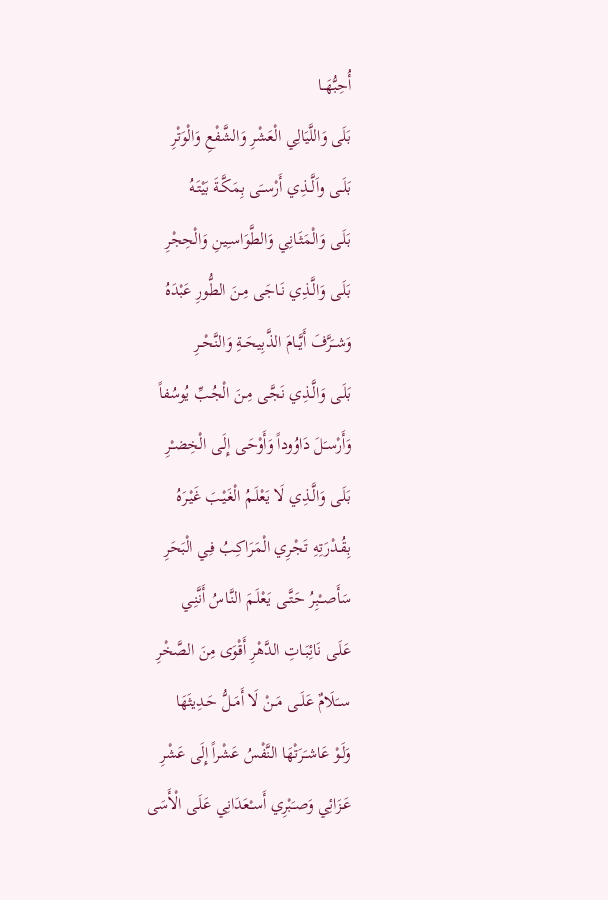أُحِبُّهَــا
بَلَى وَاللَّيَالِي الْعَشْرِ وَالشَّفْعِ وَالْوَتْرِ
بَلَــى واَلَّــذِي أَرْســَى بِمَكَّـةَ بَيْتَـهُ
بَلَـى وَالْمَثَـانِي وَالطَّوَاسـِينِ وَالْحِجْرِ
بَلَـى وَالَّـذِي نَـاجَى مِـنَ الطُّورِ عَبْدَهُ
وَشــَرَّفَ أَيَّــامَ الذَّبِيحَــةِ وَالنَّحْــرِ
بَلَـى وَالَّـذِي نَجَّـى مِـنَ الْجُـبِّ يُوسُفاً
وَأَرْسـَلَ دَاوُوداً وَأَوْحَـى إِلَـى الْخِضـْرِ
بَلَـى وَالَّـذِي لَا يَعْلَـمُ الْغَيْـبَ غَيْـرَهُ
بِقُـدْرَتِهِ تَجْـرِي الْمَرَاكِـبُ فِـي الْبَحَرِ
سَأَصــْبِرُ حَتَّــى يَعْلَـمَ النَّـاسُ أَنَّنِـي
عَلَـى نَائِبَـاتِ الدَّهْرِ أَقْوَى مِنَ الصَّخْرِ
ســَلَامٌ عَلَــى مَــنْ لَا أَمَــلُّ حَـدِيثَهَا
وَلَـوْ عَاشـَرَتْهَا النَّفْسُ عَشْراً إِلَى عَشْرِ
عَـزَائِي وَصـَبْرِي أَسـْعَدَانِي عَلَـى الْأَسَى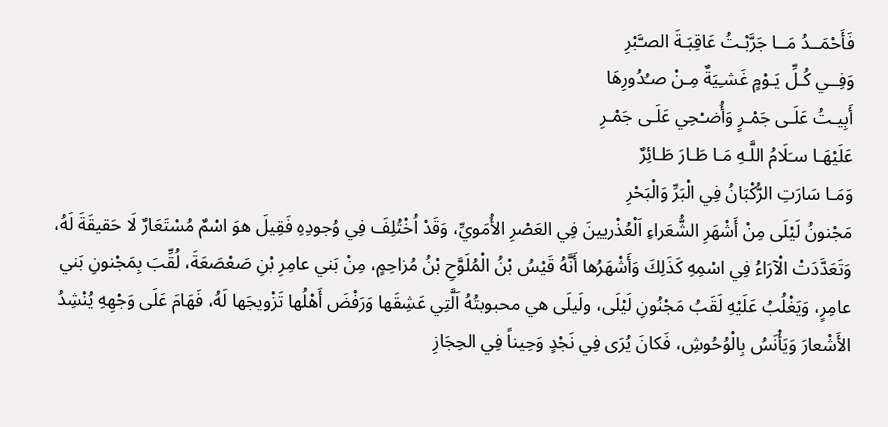فَأَحْمَــدُ مَــا جَرَّبْـتُ عَاقِبَـةَ الصـَّبْرِ
وَفِــي كُـلِّ يَـوْمٍ غَشـِيَةٌ مِـنْ صـُدُورِهَا
أَبِيـتُ عَلَـى جَمْـرٍ وَأُضـْحِي عَلَـى جَمْـرِ
عَلَيْهَـا سـَلَامُ اللَّـهِ مَـا طَـارَ طَـائِرٌ
وَمَـا سَارَتِ الرُّكْبَانُ فِي الْبَرِّ وَالْبَحْرِ
مَجْنونُ لَيْلَى مِنْ أَشْهَرِ الشُّعَراءِ اَلْعُذْريينَ فِي العَصْرِ الأُمَويِّ، وَقَدْ اُخْتُلِفَ فِي وُجودِهِ فَقِيلَ هوَ اسْمٌ مُسْتَعَارٌ لَا حَقيقَةَ لَهُ، وَتَعَدَّدَتْ الْآرَاءُ فِي اسْمِهِ كَذَلِكَ وَأَشْهَرُها أَنَّهُ قَيْسُ بْنُ الْمُلَوَّحِ بْنُ مُزاحِمٍ، مِنْ بَني عامِرِ بْنِ صَعْصَعَةَ، لُقِّبَ بِمَجْنونِ بَني عامِرٍ، وَيَغْلُبُ عَلَيْهِ لَقَبُ مَجْنُونِ لَيْلَى، ولَيلَى هي محبوبتُهُ اَلَّتِي عَشِقَها وَرَفْضَ أَهْلُها تَزْويجَها لَهُ، فَهَامَ عَلَى وَجْهِهِ يُنْشِدُ الأَشْعارَ وَيَأْنَسُ بِالْوُحُوشِ، فَكانَ يُرَى فِي نَجْدٍ وَحِيناً فِي الحِجَازِ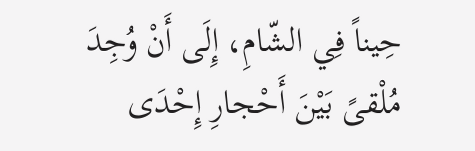حِيناً فِي الشّامِ، إِلَى أَنْ وُجِدَ مُلْقىً بَيْنَ أَحْجارِ إِحْدَى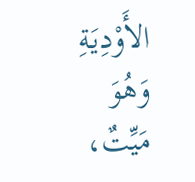الأَوْدِيَةِ وَهُوَ مَيِّتٌ،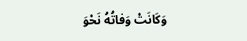وَكَانَتْ وَفاتُهُ نَحْوَ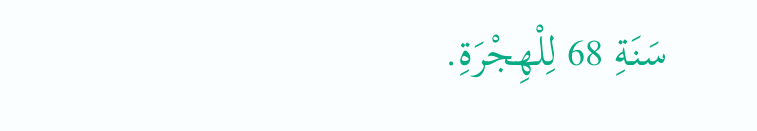سَنَةِ 68 لِلْهِجْرَةِ.